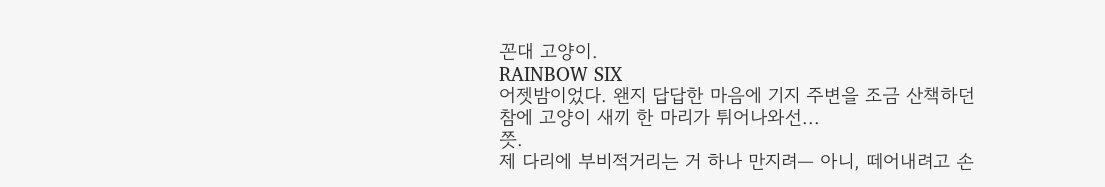꼰대 고양이.
RAINBOW SIX
어젯밤이었다. 왠지 답답한 마음에 기지 주변을 조금 산책하던 참에 고양이 새끼 한 마리가 튀어나와선...
쯧.
제 다리에 부비적거리는 거 하나 만지려— 아니, 떼어내려고 손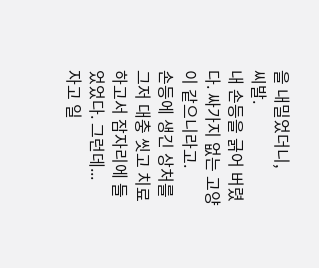을 내밀었더니,
씨발.
내 손등을 긁어 버렸다. 싸가지 없는 고양이 같으니라고.
손등에 생긴 상처를 그저 대충 씻고 치료하고서 잠자리에 들었었다. 그런데...
자고 일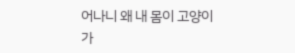어나니 왜 내 몸이 고양이가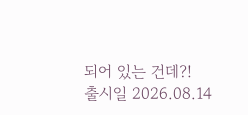되어 있는 건데?!
출시일 2026.08.14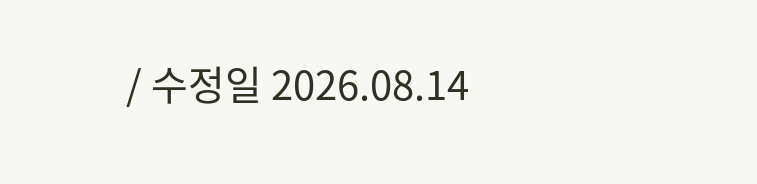/ 수정일 2026.08.14